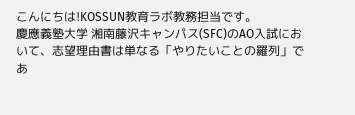こんにちは!KOSSUN教育ラボ教務担当です。
慶應義塾大学 湘南藤沢キャンパス(SFC)のAO入試において、志望理由書は単なる「やりたいことの羅列」であ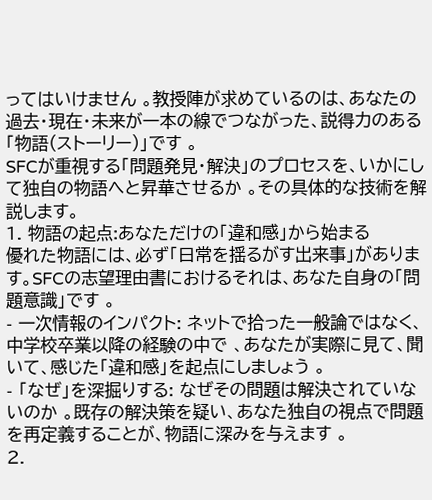ってはいけません 。教授陣が求めているのは、あなたの過去・現在・未来が一本の線でつながった、説得力のある「物語(ストーリー)」です 。
SFCが重視する「問題発見・解決」のプロセスを、いかにして独自の物語へと昇華させるか 。その具体的な技術を解説します。
1. 物語の起点:あなただけの「違和感」から始まる
優れた物語には、必ず「日常を揺るがす出来事」があります。SFCの志望理由書におけるそれは、あなた自身の「問題意識」です 。
- 一次情報のインパクト: ネットで拾った一般論ではなく、中学校卒業以降の経験の中で 、あなたが実際に見て、聞いて、感じた「違和感」を起点にしましょう 。
- 「なぜ」を深掘りする: なぜその問題は解決されていないのか 。既存の解決策を疑い、あなた独自の視点で問題を再定義することが、物語に深みを与えます 。
2.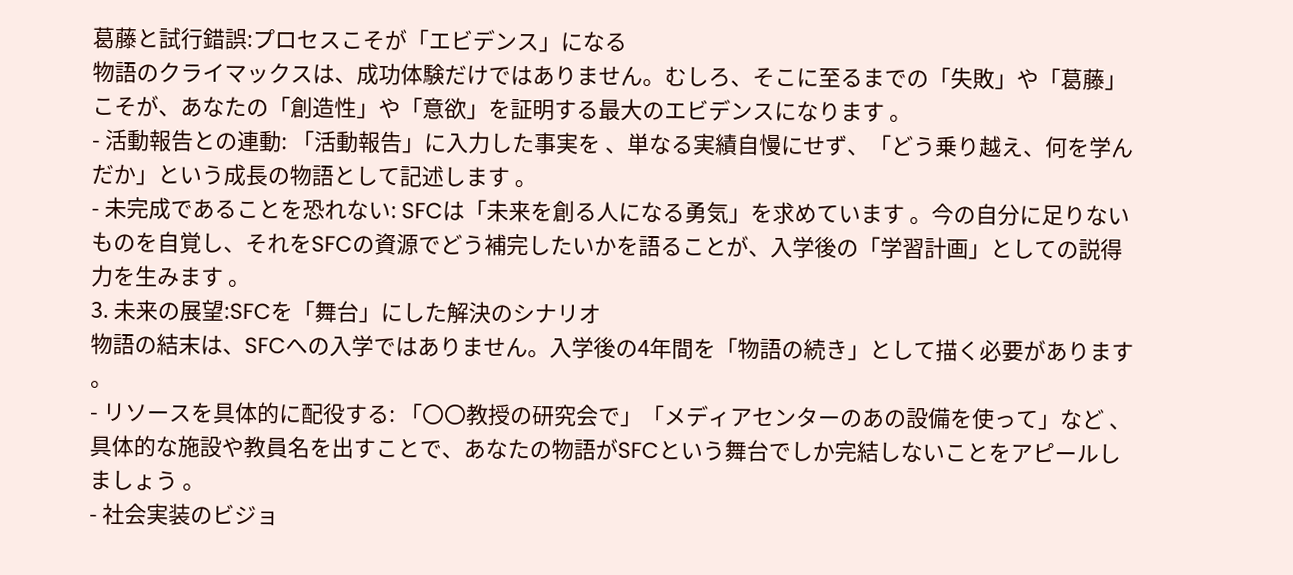葛藤と試行錯誤:プロセスこそが「エビデンス」になる
物語のクライマックスは、成功体験だけではありません。むしろ、そこに至るまでの「失敗」や「葛藤」こそが、あなたの「創造性」や「意欲」を証明する最大のエビデンスになります 。
- 活動報告との連動: 「活動報告」に入力した事実を 、単なる実績自慢にせず、「どう乗り越え、何を学んだか」という成長の物語として記述します 。
- 未完成であることを恐れない: SFCは「未来を創る人になる勇気」を求めています 。今の自分に足りないものを自覚し、それをSFCの資源でどう補完したいかを語ることが、入学後の「学習計画」としての説得力を生みます 。
3. 未来の展望:SFCを「舞台」にした解決のシナリオ
物語の結末は、SFCへの入学ではありません。入学後の4年間を「物語の続き」として描く必要があります 。
- リソースを具体的に配役する: 「〇〇教授の研究会で」「メディアセンターのあの設備を使って」など 、具体的な施設や教員名を出すことで、あなたの物語がSFCという舞台でしか完結しないことをアピールしましょう 。
- 社会実装のビジョ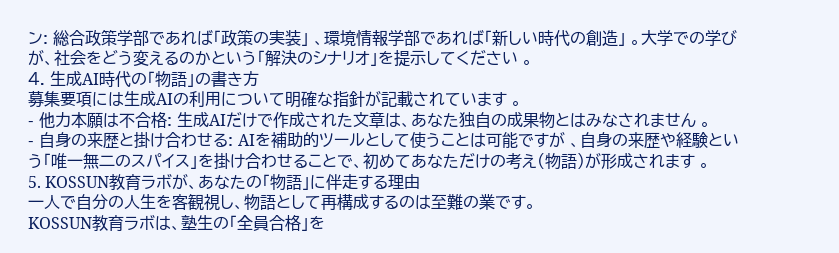ン: 総合政策学部であれば「政策の実装」 、環境情報学部であれば「新しい時代の創造」 。大学での学びが、社会をどう変えるのかという「解決のシナリオ」を提示してください 。
4. 生成AI時代の「物語」の書き方
募集要項には生成AIの利用について明確な指針が記載されています 。
- 他力本願は不合格: 生成AIだけで作成された文章は、あなた独自の成果物とはみなされません 。
- 自身の来歴と掛け合わせる: AIを補助的ツールとして使うことは可能ですが 、自身の来歴や経験という「唯一無二のスパイス」を掛け合わせることで、初めてあなただけの考え(物語)が形成されます 。
5. KOSSUN教育ラボが、あなたの「物語」に伴走する理由
一人で自分の人生を客観視し、物語として再構成するのは至難の業です。
KOSSUN教育ラボは、塾生の「全員合格」を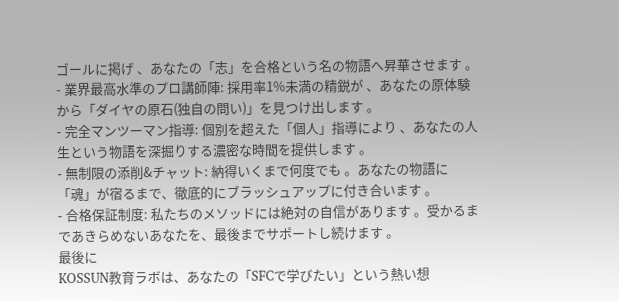ゴールに掲げ 、あなたの「志」を合格という名の物語へ昇華させます 。
- 業界最高水準のプロ講師陣: 採用率1%未満の精鋭が 、あなたの原体験から「ダイヤの原石(独自の問い)」を見つけ出します 。
- 完全マンツーマン指導: 個別を超えた「個人」指導により 、あなたの人生という物語を深掘りする濃密な時間を提供します 。
- 無制限の添削&チャット: 納得いくまで何度でも 。あなたの物語に「魂」が宿るまで、徹底的にブラッシュアップに付き合います 。
- 合格保証制度: 私たちのメソッドには絶対の自信があります 。受かるまであきらめないあなたを、最後までサポートし続けます 。
最後に
KOSSUN教育ラボは、あなたの「SFCで学びたい」という熱い想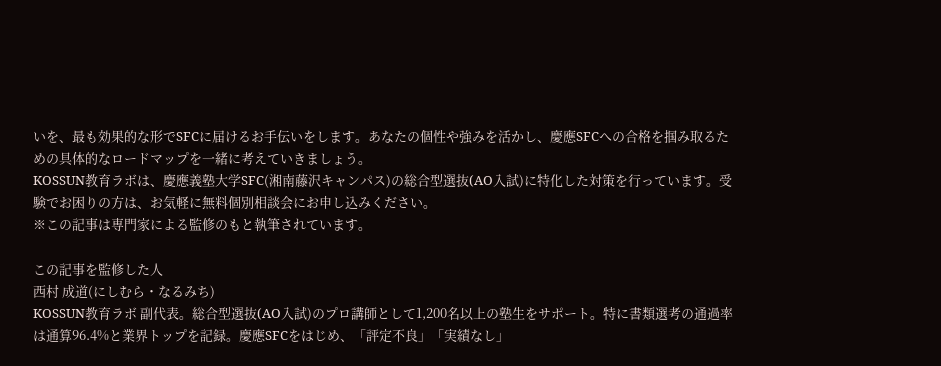いを、最も効果的な形でSFCに届けるお手伝いをします。あなたの個性や強みを活かし、慶應SFCへの合格を掴み取るための具体的なロードマップを一緒に考えていきましょう。
KOSSUN教育ラボは、慶應義塾大学SFC(湘南藤沢キャンパス)の総合型選抜(AO入試)に特化した対策を行っています。受験でお困りの方は、お気軽に無料個別相談会にお申し込みください。
※この記事は専門家による監修のもと執筆されています。

この記事を監修した人
西村 成道(にしむら・なるみち)
KOSSUN教育ラボ 副代表。総合型選抜(AO入試)のプロ講師として1,200名以上の塾生をサポート。特に書類選考の通過率は通算96.4%と業界トップを記録。慶應SFCをはじめ、「評定不良」「実績なし」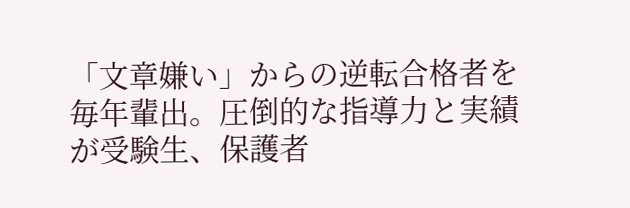「文章嫌い」からの逆転合格者を毎年輩出。圧倒的な指導力と実績が受験生、保護者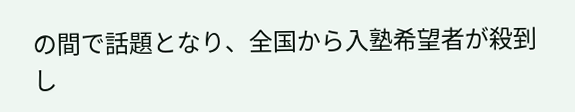の間で話題となり、全国から入塾希望者が殺到し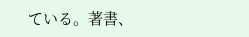ている。著書、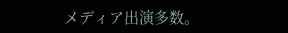メディア出演多数。